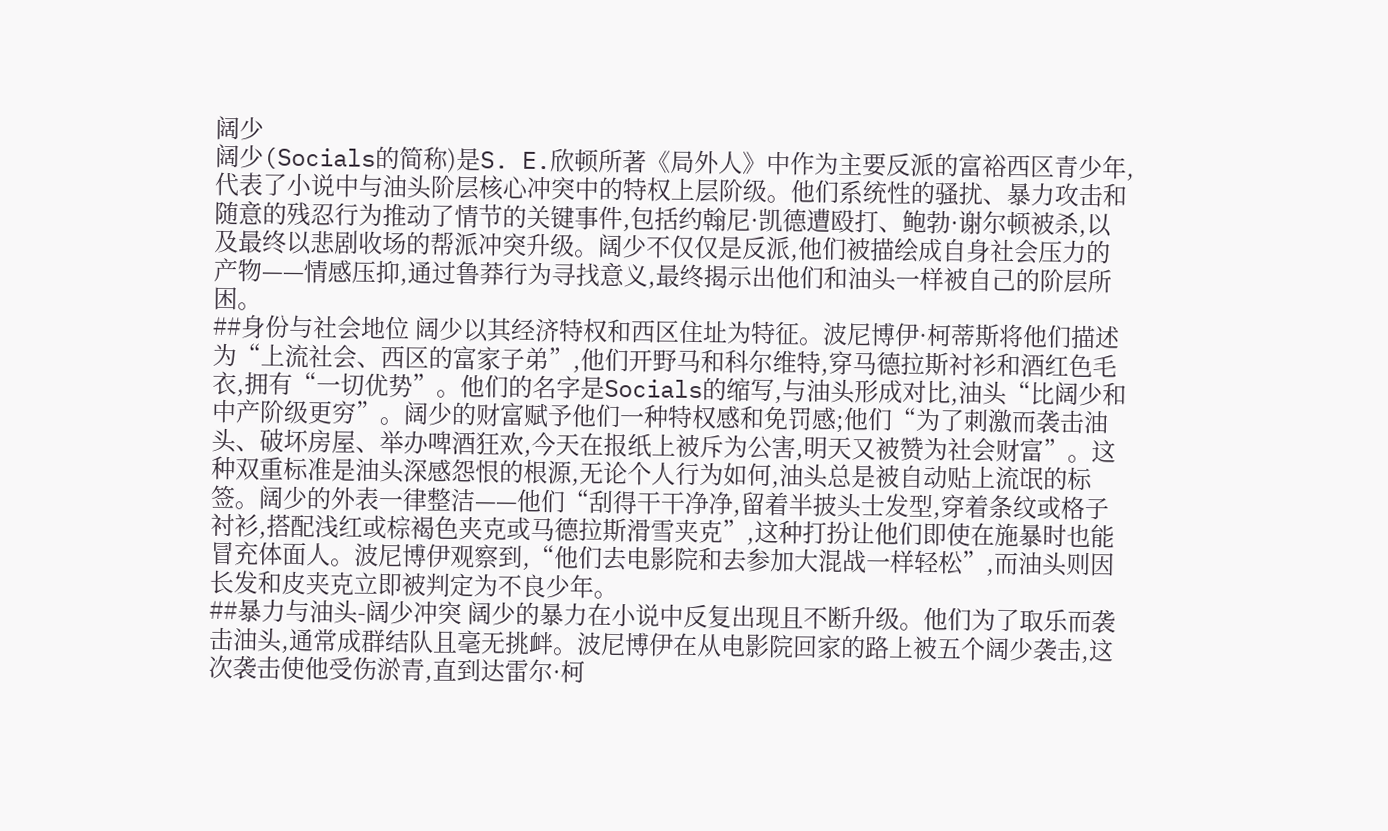阔少
阔少(Socials的简称)是S. E.欣顿所著《局外人》中作为主要反派的富裕西区青少年,代表了小说中与油头阶层核心冲突中的特权上层阶级。他们系统性的骚扰、暴力攻击和随意的残忍行为推动了情节的关键事件,包括约翰尼·凯德遭殴打、鲍勃·谢尔顿被杀,以及最终以悲剧收场的帮派冲突升级。阔少不仅仅是反派,他们被描绘成自身社会压力的产物——情感压抑,通过鲁莽行为寻找意义,最终揭示出他们和油头一样被自己的阶层所困。
##身份与社会地位 阔少以其经济特权和西区住址为特征。波尼博伊·柯蒂斯将他们描述为“上流社会、西区的富家子弟”,他们开野马和科尔维特,穿马德拉斯衬衫和酒红色毛衣,拥有“一切优势”。他们的名字是Socials的缩写,与油头形成对比,油头“比阔少和中产阶级更穷”。阔少的财富赋予他们一种特权感和免罚感;他们“为了刺激而袭击油头、破坏房屋、举办啤酒狂欢,今天在报纸上被斥为公害,明天又被赞为社会财富”。这种双重标准是油头深感怨恨的根源,无论个人行为如何,油头总是被自动贴上流氓的标签。阔少的外表一律整洁——他们“刮得干干净净,留着半披头士发型,穿着条纹或格子衬衫,搭配浅红或棕褐色夹克或马德拉斯滑雪夹克”,这种打扮让他们即使在施暴时也能冒充体面人。波尼博伊观察到,“他们去电影院和去参加大混战一样轻松”,而油头则因长发和皮夹克立即被判定为不良少年。
##暴力与油头-阔少冲突 阔少的暴力在小说中反复出现且不断升级。他们为了取乐而袭击油头,通常成群结队且毫无挑衅。波尼博伊在从电影院回家的路上被五个阔少袭击,这次袭击使他受伤淤青,直到达雷尔·柯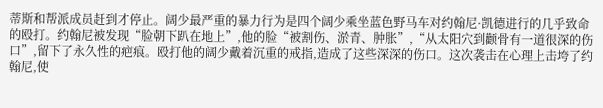蒂斯和帮派成员赶到才停止。阔少最严重的暴力行为是四个阔少乘坐蓝色野马车对约翰尼·凯德进行的几乎致命的殴打。约翰尼被发现“脸朝下趴在地上”,他的脸“被割伤、淤青、肿胀”,“从太阳穴到颧骨有一道很深的伤口”,留下了永久性的疤痕。殴打他的阔少戴着沉重的戒指,造成了这些深深的伤口。这次袭击在心理上击垮了约翰尼,使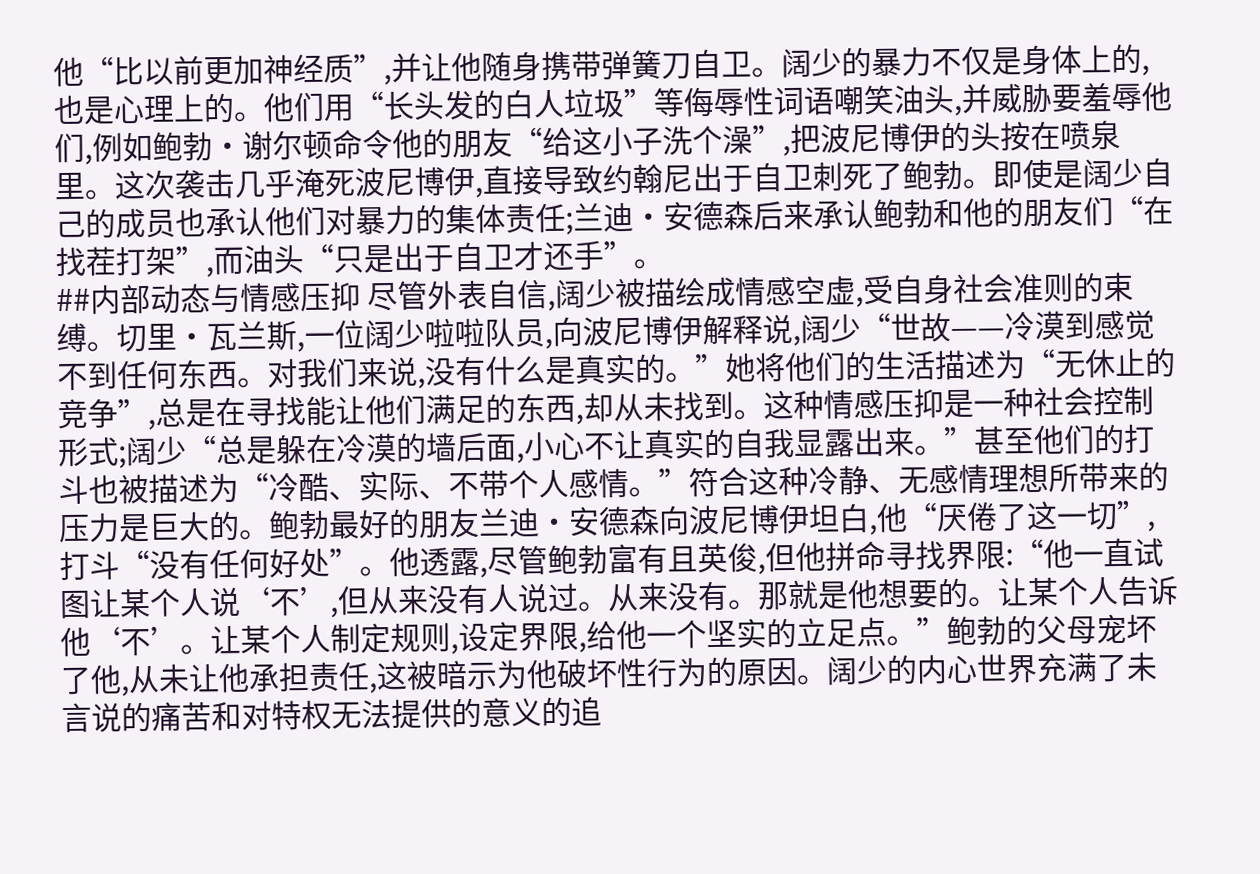他“比以前更加神经质”,并让他随身携带弹簧刀自卫。阔少的暴力不仅是身体上的,也是心理上的。他们用“长头发的白人垃圾”等侮辱性词语嘲笑油头,并威胁要羞辱他们,例如鲍勃·谢尔顿命令他的朋友“给这小子洗个澡”,把波尼博伊的头按在喷泉里。这次袭击几乎淹死波尼博伊,直接导致约翰尼出于自卫刺死了鲍勃。即使是阔少自己的成员也承认他们对暴力的集体责任;兰迪·安德森后来承认鲍勃和他的朋友们“在找茬打架”,而油头“只是出于自卫才还手”。
##内部动态与情感压抑 尽管外表自信,阔少被描绘成情感空虚,受自身社会准则的束缚。切里·瓦兰斯,一位阔少啦啦队员,向波尼博伊解释说,阔少“世故——冷漠到感觉不到任何东西。对我们来说,没有什么是真实的。”她将他们的生活描述为“无休止的竞争”,总是在寻找能让他们满足的东西,却从未找到。这种情感压抑是一种社会控制形式;阔少“总是躲在冷漠的墙后面,小心不让真实的自我显露出来。”甚至他们的打斗也被描述为“冷酷、实际、不带个人感情。”符合这种冷静、无感情理想所带来的压力是巨大的。鲍勃最好的朋友兰迪·安德森向波尼博伊坦白,他“厌倦了这一切”,打斗“没有任何好处”。他透露,尽管鲍勃富有且英俊,但他拼命寻找界限:“他一直试图让某个人说‘不’,但从来没有人说过。从来没有。那就是他想要的。让某个人告诉他‘不’。让某个人制定规则,设定界限,给他一个坚实的立足点。”鲍勃的父母宠坏了他,从未让他承担责任,这被暗示为他破坏性行为的原因。阔少的内心世界充满了未言说的痛苦和对特权无法提供的意义的追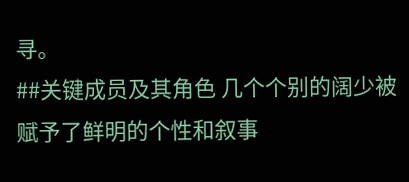寻。
##关键成员及其角色 几个个别的阔少被赋予了鲜明的个性和叙事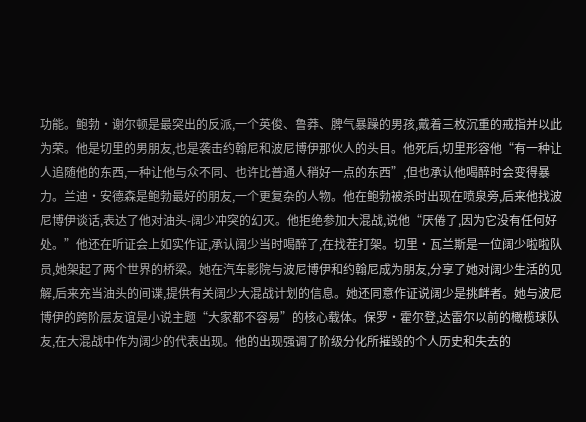功能。鲍勃·谢尔顿是最突出的反派,一个英俊、鲁莽、脾气暴躁的男孩,戴着三枚沉重的戒指并以此为荣。他是切里的男朋友,也是袭击约翰尼和波尼博伊那伙人的头目。他死后,切里形容他“有一种让人追随他的东西,一种让他与众不同、也许比普通人稍好一点的东西”,但也承认他喝醉时会变得暴力。兰迪·安德森是鲍勃最好的朋友,一个更复杂的人物。他在鲍勃被杀时出现在喷泉旁,后来他找波尼博伊谈话,表达了他对油头-阔少冲突的幻灭。他拒绝参加大混战,说他“厌倦了,因为它没有任何好处。”他还在听证会上如实作证,承认阔少当时喝醉了,在找茬打架。切里·瓦兰斯是一位阔少啦啦队员,她架起了两个世界的桥梁。她在汽车影院与波尼博伊和约翰尼成为朋友,分享了她对阔少生活的见解,后来充当油头的间谍,提供有关阔少大混战计划的信息。她还同意作证说阔少是挑衅者。她与波尼博伊的跨阶层友谊是小说主题“大家都不容易”的核心载体。保罗·霍尔登,达雷尔以前的橄榄球队友,在大混战中作为阔少的代表出现。他的出现强调了阶级分化所摧毁的个人历史和失去的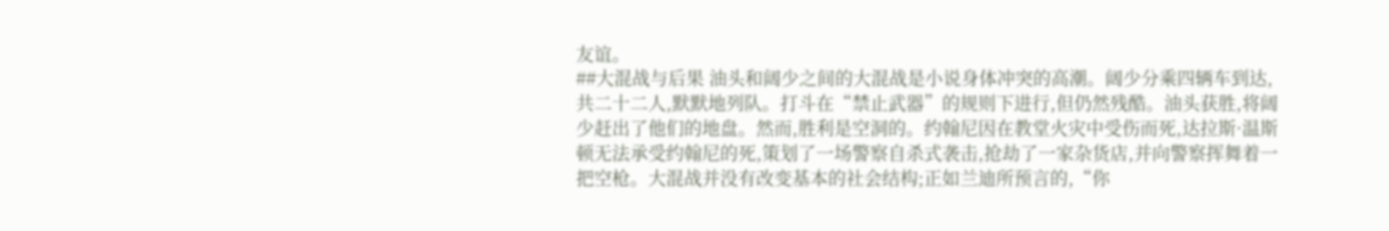友谊。
##大混战与后果 油头和阔少之间的大混战是小说身体冲突的高潮。阔少分乘四辆车到达,共二十二人,默默地列队。打斗在“禁止武器”的规则下进行,但仍然残酷。油头获胜,将阔少赶出了他们的地盘。然而,胜利是空洞的。约翰尼因在教堂火灾中受伤而死,达拉斯·温斯顿无法承受约翰尼的死,策划了一场警察自杀式袭击,抢劫了一家杂货店,并向警察挥舞着一把空枪。大混战并没有改变基本的社会结构;正如兰迪所预言的,“你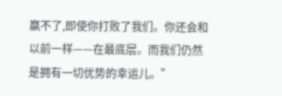赢不了,即使你打败了我们。你还会和以前一样——在最底层。而我们仍然是拥有一切优势的幸运儿。”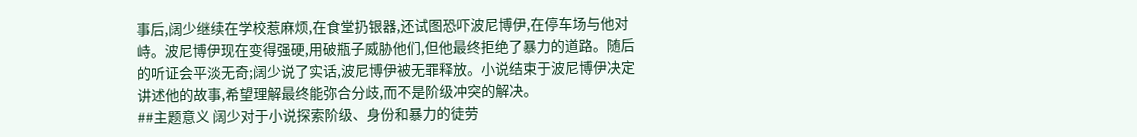事后,阔少继续在学校惹麻烦,在食堂扔银器,还试图恐吓波尼博伊,在停车场与他对峙。波尼博伊现在变得强硬,用破瓶子威胁他们,但他最终拒绝了暴力的道路。随后的听证会平淡无奇;阔少说了实话,波尼博伊被无罪释放。小说结束于波尼博伊决定讲述他的故事,希望理解最终能弥合分歧,而不是阶级冲突的解决。
##主题意义 阔少对于小说探索阶级、身份和暴力的徒劳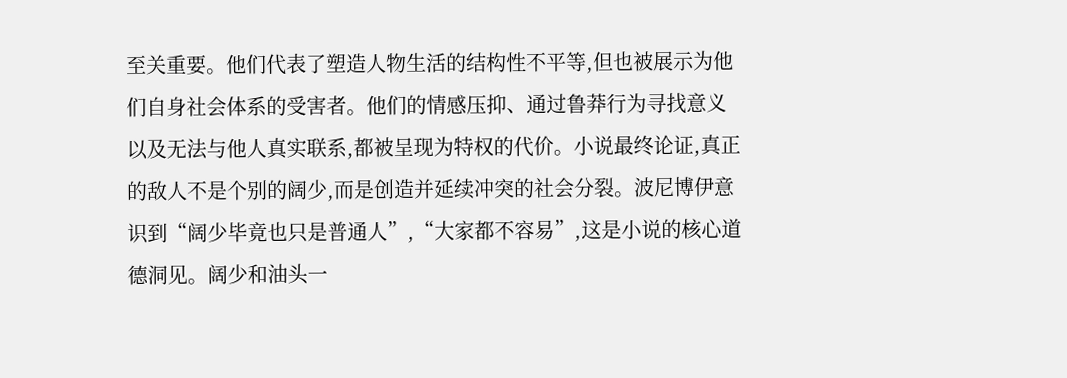至关重要。他们代表了塑造人物生活的结构性不平等,但也被展示为他们自身社会体系的受害者。他们的情感压抑、通过鲁莽行为寻找意义以及无法与他人真实联系,都被呈现为特权的代价。小说最终论证,真正的敌人不是个别的阔少,而是创造并延续冲突的社会分裂。波尼博伊意识到“阔少毕竟也只是普通人”,“大家都不容易”,这是小说的核心道德洞见。阔少和油头一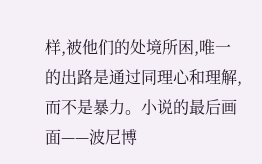样,被他们的处境所困,唯一的出路是通过同理心和理解,而不是暴力。小说的最后画面——波尼博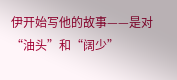伊开始写他的故事——是对“油头”和“阔少”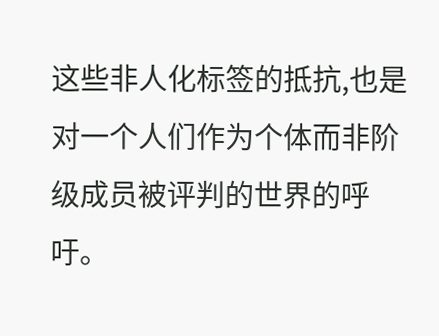这些非人化标签的抵抗,也是对一个人们作为个体而非阶级成员被评判的世界的呼吁。